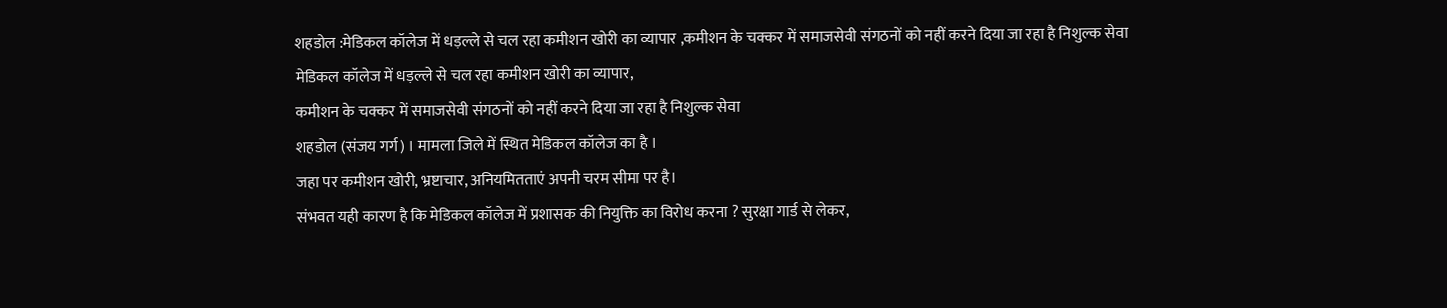शहडोल :मेडिकल कॉलेज में धड़ल्ले से चल रहा कमीशन खोरी का व्यापार ,कमीशन के चक्कर में समाजसेवी संगठनों को नहीं करने दिया जा रहा है निशुल्क सेवा
मेडिकल कॉलेज में धड़ल्ले से चल रहा कमीशन खोरी का व्यापार,
कमीशन के चक्कर में समाजसेवी संगठनों को नहीं करने दिया जा रहा है निशुल्क सेवा
शहडोल (संजय गर्ग) । मामला जिले में स्थित मेडिकल कॉलेज का है ।
जहा पर कमीशन खोरी, भ्रष्टाचार, अनियमितताएं अपनी चरम सीमा पर है।
संभवत यही कारण है कि मेडिकल कॉलेज में प्रशासक की नियुक्ति का विरोध करना ? सुरक्षा गार्ड से लेकर,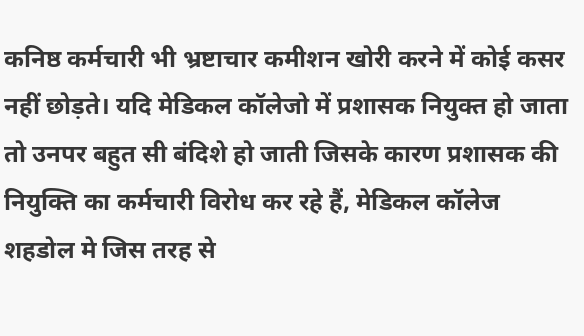कनिष्ठ कर्मचारी भी भ्रष्टाचार कमीशन खोरी करने में कोई कसर नहीं छोड़ते। यदि मेडिकल कॉलेजो में प्रशासक नियुक्त हो जाता तो उनपर बहुत सी बंदिशे हो जाती जिसके कारण प्रशासक की नियुक्ति का कर्मचारी विरोध कर रहे हैं, मेडिकल कॉलेज शहडोल मे जिस तरह से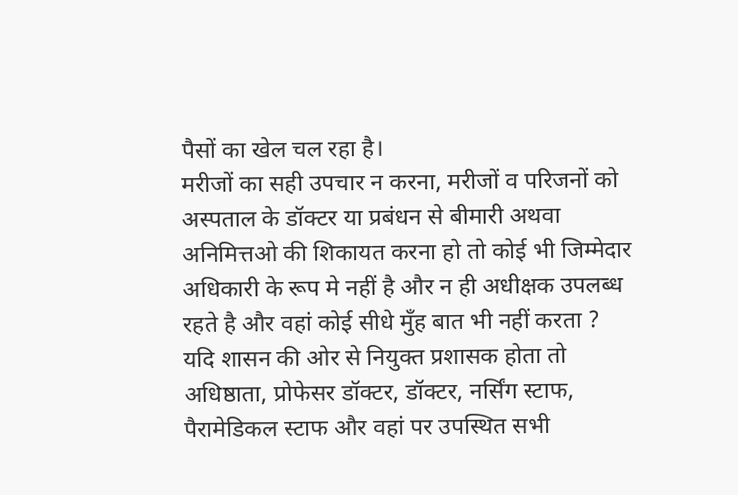पैसों का खेल चल रहा है।
मरीजों का सही उपचार न करना, मरीजों व परिजनों को अस्पताल के डॉक्टर या प्रबंधन से बीमारी अथवा अनिमित्तओ की शिकायत करना हो तो कोई भी जिम्मेदार अधिकारी के रूप मे नहीं है और न ही अधीक्षक उपलब्ध रहते है और वहां कोई सीधे मुँह बात भी नहीं करता ? यदि शासन की ओर से नियुक्त प्रशासक होता तो अधिष्ठाता, प्रोफेसर डॉक्टर, डॉक्टर, नर्सिंग स्टाफ, पैरामेडिकल स्टाफ और वहां पर उपस्थित सभी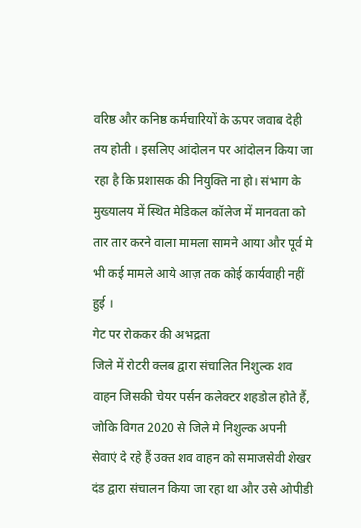वरिष्ठ और कनिष्ठ कर्मचारियों के ऊपर जवाब देही तय होती । इसलिए आंदोलन पर आंदोलन किया जा रहा है कि प्रशासक की नियुक्ति ना हो। संभाग के मुख्यालय में स्थित मेडिकल कॉलेज में मानवता को तार तार करने वाला मामला सामने आया और पूर्व मे भी कई मामले आये आज़ तक कोई कार्यवाही नहीं हुई ।
गेट पर रोककर की अभद्रता
जिले में रोटरी क्लब द्वारा संचालित निशुल्क शव वाहन जिसकी चेयर पर्सन कलेक्टर शहडोल होते हैं, जोकि विगत 2020 से जिले मे निशुल्क अपनी सेवाएं दे रहे हैं उक्त शव वाहन को समाजसेवी शेखर दंड द्वारा संचालन किया जा रहा था और उसे ओपीडी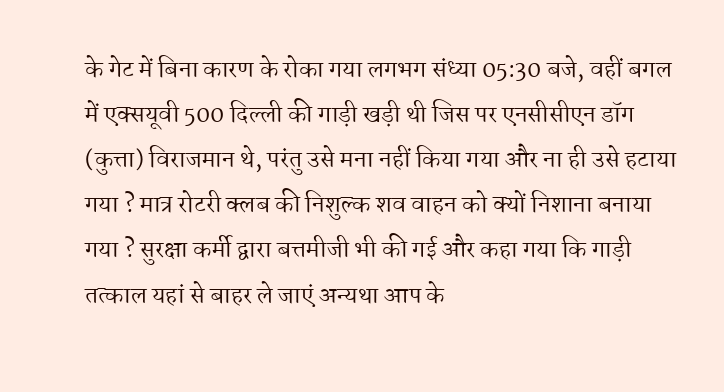के गेट में बिना कारण के रोका गया लगभग संध्या 05:30 बजे, वहीं बगल में एक्सयूवी 500 दिल्ली की गाड़ी खड़ी थी जिस पर एनसीसीएन डॉग (कुत्ता) विराजमान थे, परंतु उसे मना नहीं किया गया और ना ही उसे हटाया गया ? मात्र रोटरी क्लब की निशुल्क शव वाहन को क्यों निशाना बनाया गया ? सुरक्षा कर्मी द्वारा बत्तमीजी भी की गई और कहा गया कि गाड़ी तत्काल यहां से बाहर ले जाएं अन्यथा आप के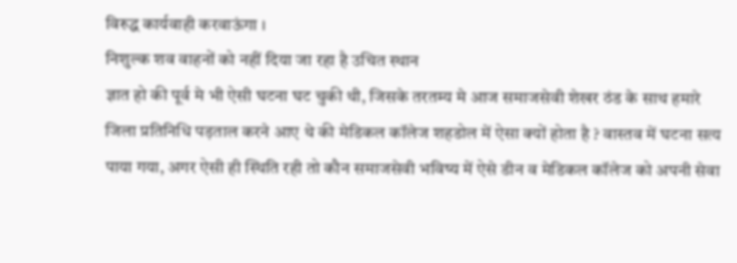विरुद्ध कार्यवाही करवाऊंगा ।
निशुल्क शव वाहनों को नहीं दिया जा रहा है उचित स्थान
ज्ञात हो की पूर्व मे भी ऐसी घटना घट चुकी थी, जिसके तरतम्य मे आज समाजसेवी शेखर ठंड के साथ हमारे जिला प्रतिनिधि पड़ताल करने आए थे की मेडिकल कॉलेज शहडोल में ऐसा क्यों होता है ? वास्तव में घटना सत्य पाया गया, अगर ऐसी ही स्थिति रही तो कौन समाजसेवी भविष्य में ऐसे डीन व मेडिकल कॉलेज को अपनी सेवा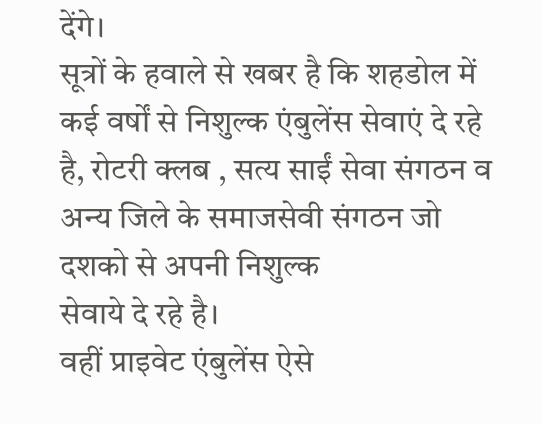देंगे।
सूत्रों के हवाले से खबर है कि शहडोल में कई वर्षों से निशुल्क एंबुलेंस सेवाएं दे रहे है, रोटरी क्लब , सत्य साईं सेवा संगठन व अन्य जिले के समाजसेवी संगठन जो दशको से अपनी निशुल्क
सेवाये दे रहे है।
वहीं प्राइवेट एंबुलेंस ऐसे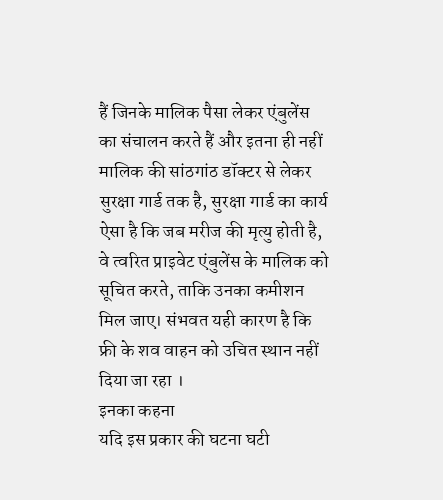हैं जिनके मालिक पैसा लेकर एंबुलेंस का संचालन करते हैं और इतना ही नहीं मालिक की सांठगांठ डॉक्टर से लेकर सुरक्षा गार्ड तक है, सुरक्षा गार्ड का कार्य ऐसा है कि जब मरीज की मृत्यु होती है, वे त्वरित प्राइवेट एंबुलेंस के मालिक को सूचित करते, ताकि उनका कमीशन मिल जाए। संभवत यही कारण है कि फ्री के शव वाहन को उचित स्थान नहीं दिया जा रहा ।
इनका कहना
यदि इस प्रकार की घटना घटी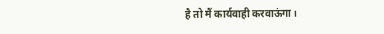है तो मैं कार्यवाही करवाऊंगा।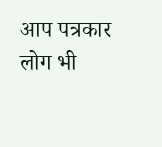आप पत्रकार लोग भी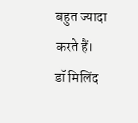बहुत ज्यादा करते हैं।
डॉ मिलिंद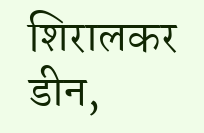शिरालकर
डीन,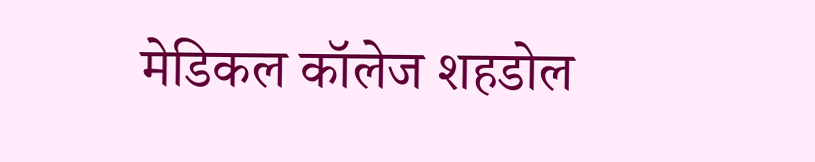मेडिकल कॉलेज शहडोल